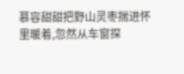慕容甜甜把野山灵枣揣进怀里暖着,忽然从车窗探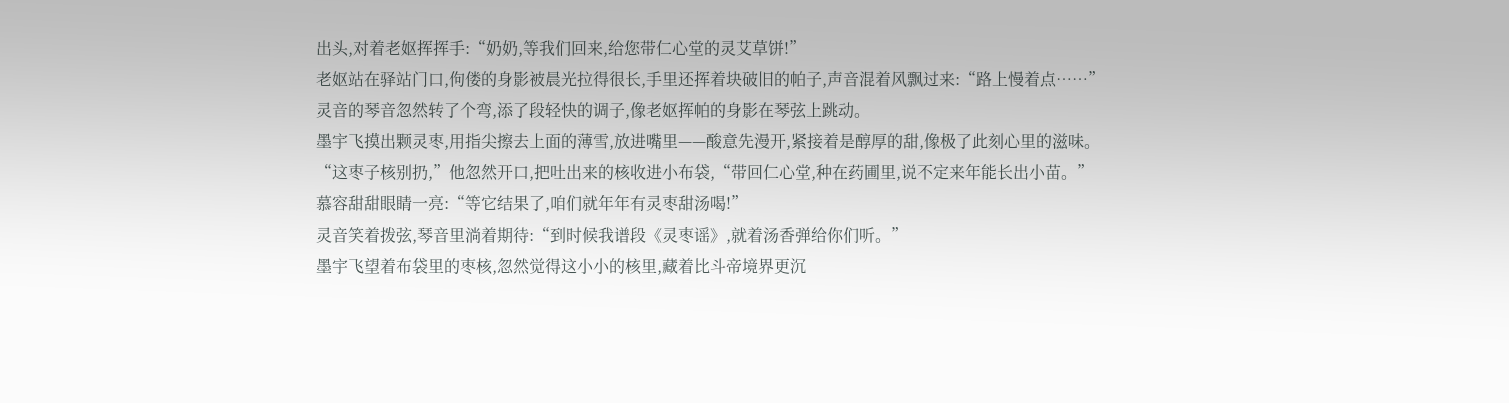出头,对着老妪挥挥手:“奶奶,等我们回来,给您带仁心堂的灵艾草饼!”
老妪站在驿站门口,佝偻的身影被晨光拉得很长,手里还挥着块破旧的帕子,声音混着风飘过来:“路上慢着点……”
灵音的琴音忽然转了个弯,添了段轻快的调子,像老妪挥帕的身影在琴弦上跳动。
墨宇飞摸出颗灵枣,用指尖擦去上面的薄雪,放进嘴里——酸意先漫开,紧接着是醇厚的甜,像极了此刻心里的滋味。
“这枣子核别扔,”他忽然开口,把吐出来的核收进小布袋,“带回仁心堂,种在药圃里,说不定来年能长出小苗。”
慕容甜甜眼睛一亮:“等它结果了,咱们就年年有灵枣甜汤喝!”
灵音笑着拨弦,琴音里淌着期待:“到时候我谱段《灵枣谣》,就着汤香弹给你们听。”
墨宇飞望着布袋里的枣核,忽然觉得这小小的核里,藏着比斗帝境界更沉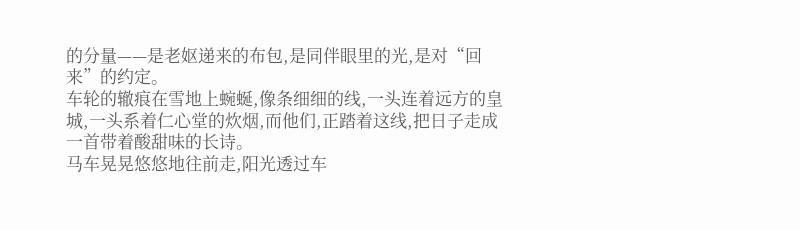的分量——是老妪递来的布包,是同伴眼里的光,是对“回来”的约定。
车轮的辙痕在雪地上蜿蜒,像条细细的线,一头连着远方的皇城,一头系着仁心堂的炊烟,而他们,正踏着这线,把日子走成一首带着酸甜味的长诗。
马车晃晃悠悠地往前走,阳光透过车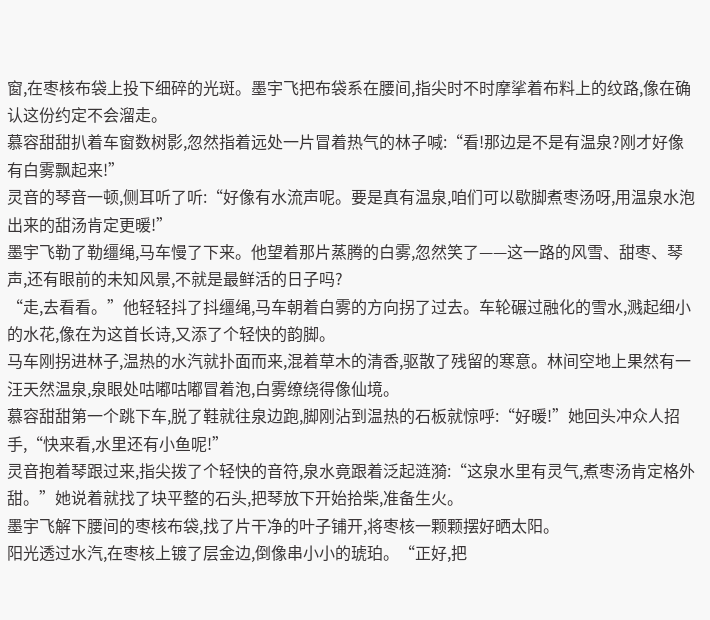窗,在枣核布袋上投下细碎的光斑。墨宇飞把布袋系在腰间,指尖时不时摩挲着布料上的纹路,像在确认这份约定不会溜走。
慕容甜甜扒着车窗数树影,忽然指着远处一片冒着热气的林子喊:“看!那边是不是有温泉?刚才好像有白雾飘起来!”
灵音的琴音一顿,侧耳听了听:“好像有水流声呢。要是真有温泉,咱们可以歇脚煮枣汤呀,用温泉水泡出来的甜汤肯定更暖!”
墨宇飞勒了勒缰绳,马车慢了下来。他望着那片蒸腾的白雾,忽然笑了——这一路的风雪、甜枣、琴声,还有眼前的未知风景,不就是最鲜活的日子吗?
“走,去看看。”他轻轻抖了抖缰绳,马车朝着白雾的方向拐了过去。车轮碾过融化的雪水,溅起细小的水花,像在为这首长诗,又添了个轻快的韵脚。
马车刚拐进林子,温热的水汽就扑面而来,混着草木的清香,驱散了残留的寒意。林间空地上果然有一汪天然温泉,泉眼处咕嘟咕嘟冒着泡,白雾缭绕得像仙境。
慕容甜甜第一个跳下车,脱了鞋就往泉边跑,脚刚沾到温热的石板就惊呼:“好暖!”她回头冲众人招手,“快来看,水里还有小鱼呢!”
灵音抱着琴跟过来,指尖拨了个轻快的音符,泉水竟跟着泛起涟漪:“这泉水里有灵气,煮枣汤肯定格外甜。”她说着就找了块平整的石头,把琴放下开始拾柴,准备生火。
墨宇飞解下腰间的枣核布袋,找了片干净的叶子铺开,将枣核一颗颗摆好晒太阳。
阳光透过水汽,在枣核上镀了层金边,倒像串小小的琥珀。“正好,把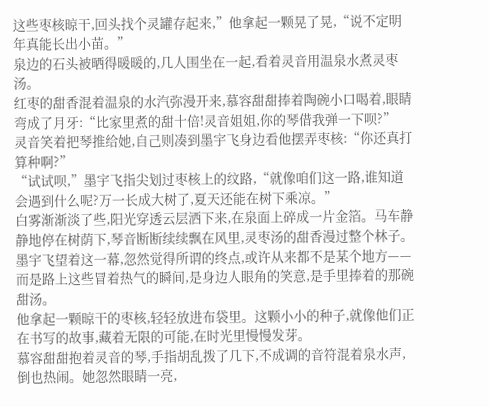这些枣核晾干,回头找个灵罐存起来,”他拿起一颗晃了晃,“说不定明年真能长出小苗。”
泉边的石头被晒得暖暖的,几人围坐在一起,看着灵音用温泉水煮灵枣汤。
红枣的甜香混着温泉的水汽弥漫开来,慕容甜甜捧着陶碗小口喝着,眼睛弯成了月牙:“比家里煮的甜十倍!灵音姐姐,你的琴借我弹一下呗?”
灵音笑着把琴推给她,自己则凑到墨宇飞身边看他摆弄枣核:“你还真打算种啊?”
“试试呗,”墨宇飞指尖划过枣核上的纹路,“就像咱们这一路,谁知道会遇到什么呢?万一长成大树了,夏天还能在树下乘凉。”
白雾渐渐淡了些,阳光穿透云层洒下来,在泉面上碎成一片金箔。马车静静地停在树荫下,琴音断断续续飘在风里,灵枣汤的甜香漫过整个林子。
墨宇飞望着这一幕,忽然觉得所谓的终点,或许从来都不是某个地方——而是路上这些冒着热气的瞬间,是身边人眼角的笑意,是手里捧着的那碗甜汤。
他拿起一颗晾干的枣核,轻轻放进布袋里。这颗小小的种子,就像他们正在书写的故事,藏着无限的可能,在时光里慢慢发芽。
慕容甜甜抱着灵音的琴,手指胡乱拨了几下,不成调的音符混着泉水声,倒也热闹。她忽然眼睛一亮,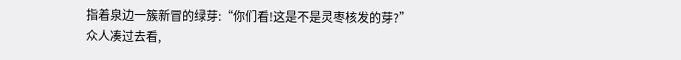指着泉边一簇新冒的绿芽:“你们看!这是不是灵枣核发的芽?”
众人凑过去看,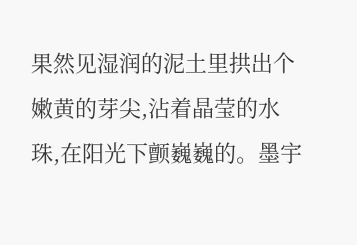果然见湿润的泥土里拱出个嫩黄的芽尖,沾着晶莹的水珠,在阳光下颤巍巍的。墨宇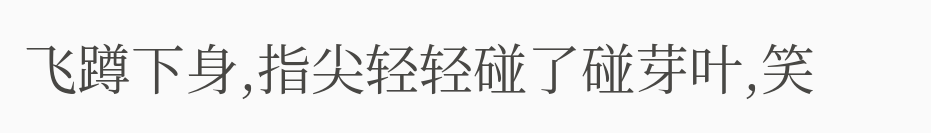飞蹲下身,指尖轻轻碰了碰芽叶,笑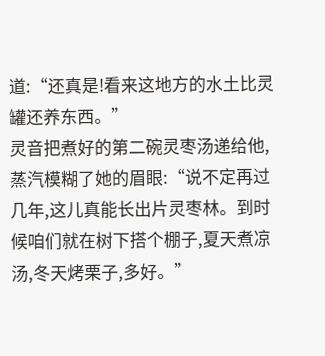道:“还真是!看来这地方的水土比灵罐还养东西。”
灵音把煮好的第二碗灵枣汤递给他,蒸汽模糊了她的眉眼:“说不定再过几年,这儿真能长出片灵枣林。到时候咱们就在树下搭个棚子,夏天煮凉汤,冬天烤栗子,多好。”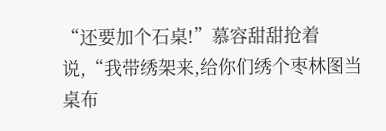“还要加个石桌!”慕容甜甜抢着说,“我带绣架来,给你们绣个枣林图当桌布